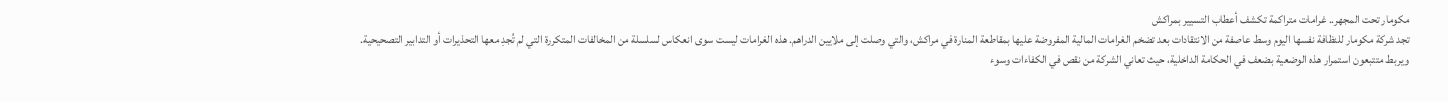مكومار تحت المجهر.. غرامات متراكمة تكشف أعطاب التسيير بمراكش
تجد شركة مكومار للنظافة نفسها اليوم وسط عاصفة من الانتقادات بعد تضخم الغرامات المالية المفروضة عليها بمقاطعة المنارة في مراكش، والتي وصلت إلى ملايين الدراهم. هذه الغرامات ليست سوى انعكاس لسلسلة من المخالفات المتكررة التي لم تُجدِ معها التحذيرات أو التدابير التصحيحية.
ويربط متتبعون استمرار هذه الوضعية بضعف في الحكامة الداخلية، حيث تعاني الشركة من نقص في الكفاءات وسوء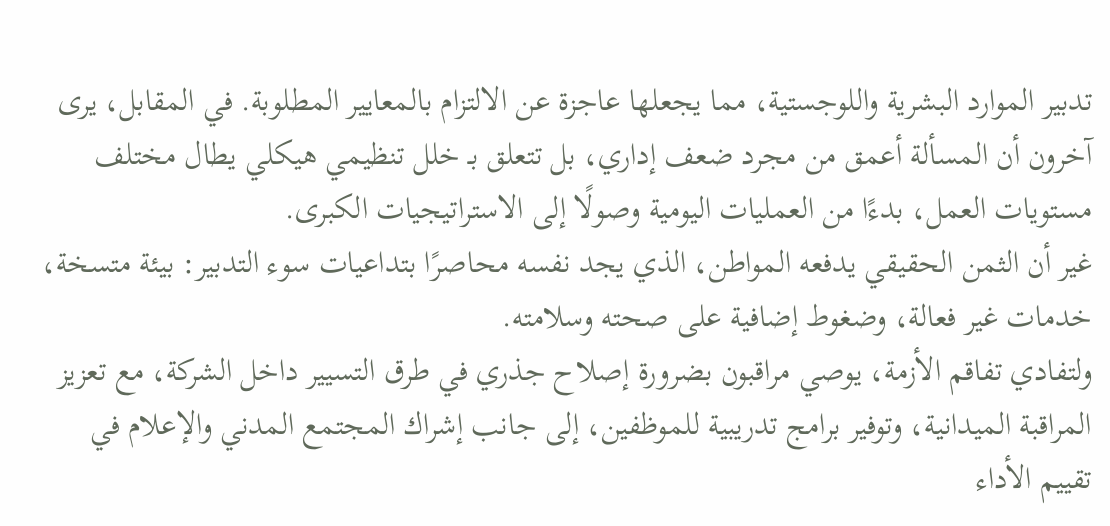تدبير الموارد البشرية واللوجستية، مما يجعلها عاجزة عن الالتزام بالمعايير المطلوبة. في المقابل، يرى آخرون أن المسألة أعمق من مجرد ضعف إداري، بل تتعلق بـ خلل تنظيمي هيكلي يطال مختلف مستويات العمل، بدءًا من العمليات اليومية وصولًا إلى الاستراتيجيات الكبرى.
غير أن الثمن الحقيقي يدفعه المواطن، الذي يجد نفسه محاصرًا بتداعيات سوء التدبير: بيئة متسخة، خدمات غير فعالة، وضغوط إضافية على صحته وسلامته.
ولتفادي تفاقم الأزمة، يوصي مراقبون بضرورة إصلاح جذري في طرق التسيير داخل الشركة، مع تعزيز المراقبة الميدانية، وتوفير برامج تدريبية للموظفين، إلى جانب إشراك المجتمع المدني والإعلام في تقييم الأداء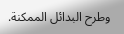وطرح البدائل الممكنة.